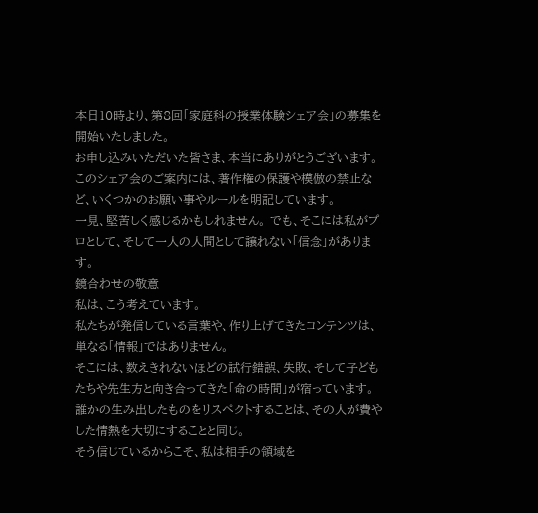本日10時より、第8回「家庭科の授業体験シェア会」の募集を開始いたしました。
お申し込みいただいた皆さま、本当にありがとうございます。
このシェア会のご案内には、著作権の保護や模倣の禁止など、いくつかのお願い事やルールを明記しています。
一見、堅苦しく感じるかもしれません。 でも、そこには私がプロとして、そして一人の人間として譲れない「信念」があります。
鏡合わせの敬意
私は、こう考えています。
私たちが発信している言葉や、作り上げてきたコンテンツは、単なる「情報」ではありません。
そこには、数えきれないほどの試行錯誤、失敗、そして子どもたちや先生方と向き合ってきた「命の時間」が宿っています。
誰かの生み出したものをリスペクトすることは、その人が費やした情熱を大切にすることと同じ。
そう信じているからこそ、私は相手の領域を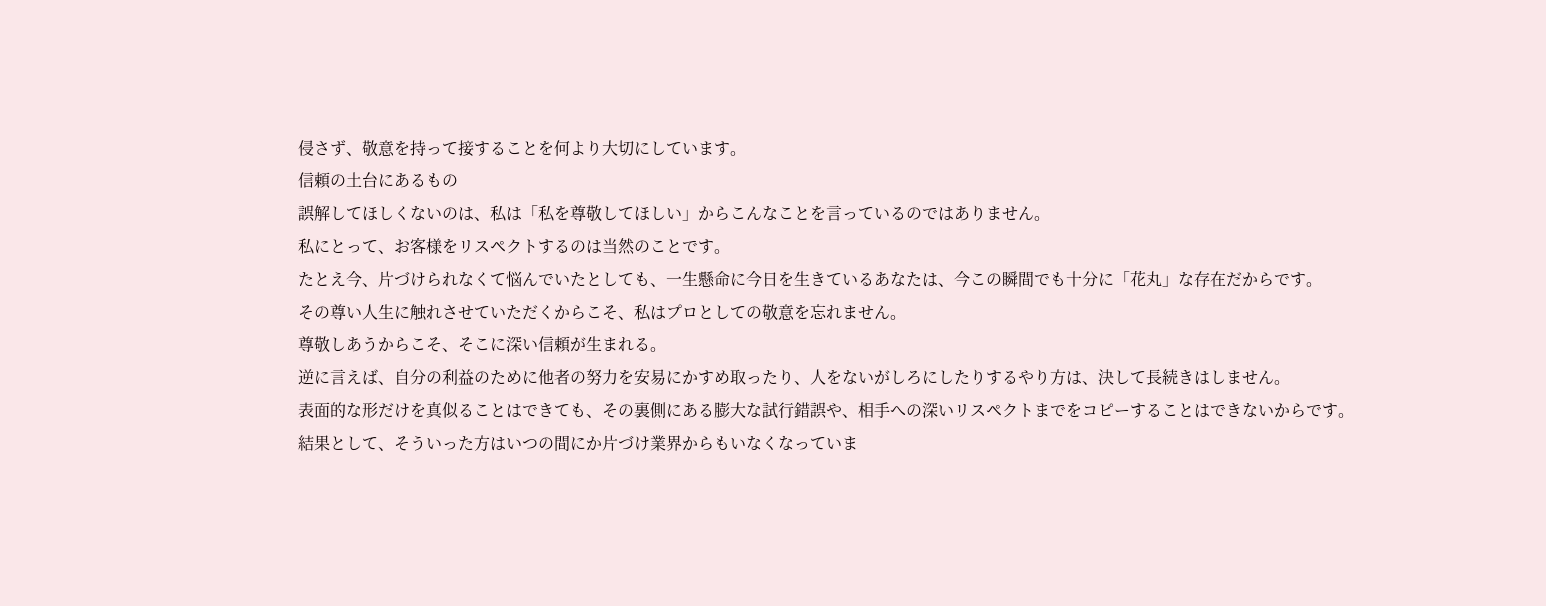侵さず、敬意を持って接することを何より大切にしています。
信頼の土台にあるもの
誤解してほしくないのは、私は「私を尊敬してほしい」からこんなことを言っているのではありません。
私にとって、お客様をリスペクトするのは当然のことです。
たとえ今、片づけられなくて悩んでいたとしても、一生懸命に今日を生きているあなたは、今この瞬間でも十分に「花丸」な存在だからです。
その尊い人生に触れさせていただくからこそ、私はプロとしての敬意を忘れません。
尊敬しあうからこそ、そこに深い信頼が生まれる。
逆に言えば、自分の利益のために他者の努力を安易にかすめ取ったり、人をないがしろにしたりするやり方は、決して長続きはしません。
表面的な形だけを真似ることはできても、その裏側にある膨大な試行錯誤や、相手への深いリスペクトまでをコピーすることはできないからです。
結果として、そういった方はいつの間にか片づけ業界からもいなくなっていま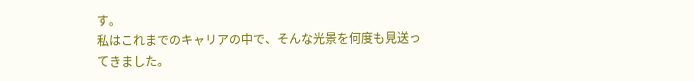す。
私はこれまでのキャリアの中で、そんな光景を何度も見送ってきました。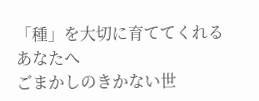「種」を大切に育ててくれるあなたへ
ごまかしのきかない世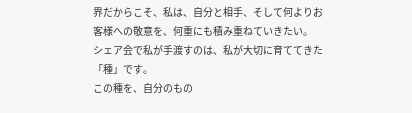界だからこそ、私は、自分と相手、そして何よりお客様への敬意を、何重にも積み重ねていきたい。
シェア会で私が手渡すのは、私が大切に育ててきた「種」です。
この種を、自分のもの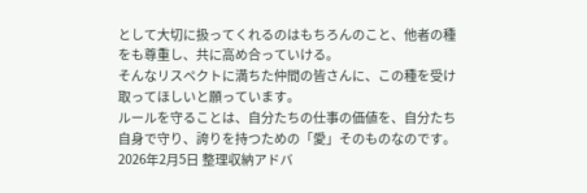として大切に扱ってくれるのはもちろんのこと、他者の種をも尊重し、共に高め合っていける。
そんなリスペクトに満ちた仲間の皆さんに、この種を受け取ってほしいと願っています。
ルールを守ることは、自分たちの仕事の価値を、自分たち自身で守り、誇りを持つための「愛」そのものなのです。
2026年2月5日 整理収納アドバ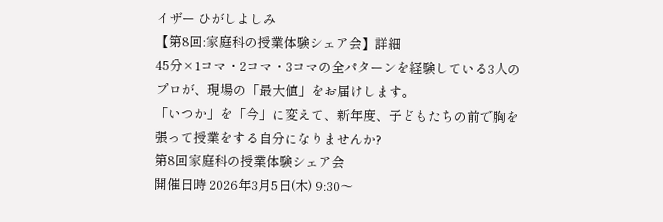イザー ひがしよしみ
【第8回:家庭科の授業体験シェア会】詳細
45分×1コマ・2コマ・3コマの全パターンを経験している3人のプロが、現場の「最大値」をお届けします。
「いつか」を「今」に変えて、新年度、子どもたちの前で胸を張って授業をする自分になりませんか?
第8回家庭科の授業体験シェア会
開催日時 2026年3月5日(木) 9:30〜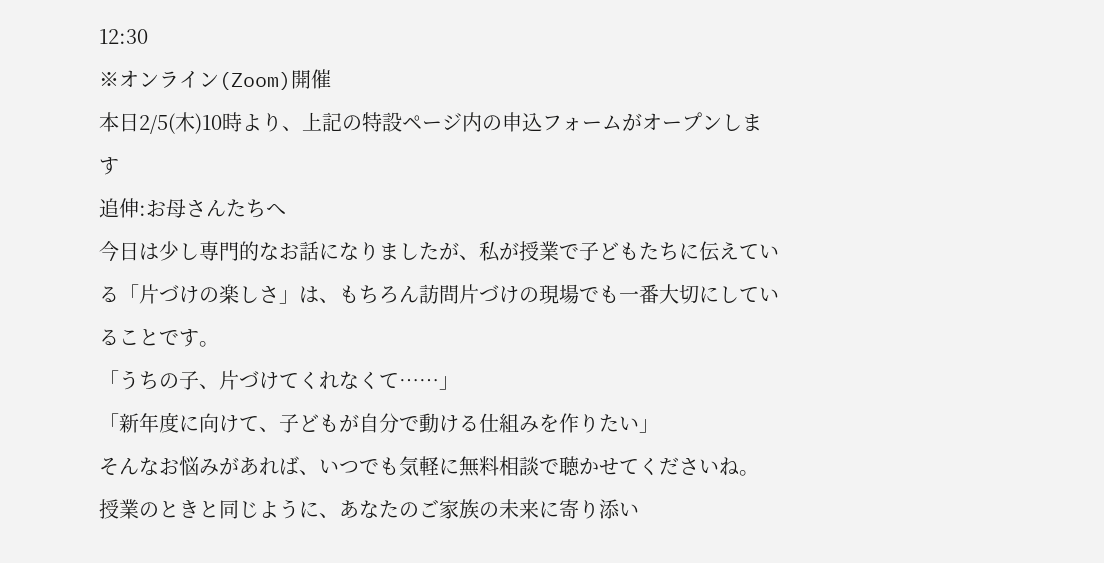12:30
※オンライン(Zoom)開催
本日2/5(木)10時より、上記の特設ページ内の申込フォームがオープンします
追伸:お母さんたちへ
今日は少し専門的なお話になりましたが、私が授業で子どもたちに伝えている「片づけの楽しさ」は、もちろん訪問片づけの現場でも一番大切にしていることです。
「うちの子、片づけてくれなくて……」
「新年度に向けて、子どもが自分で動ける仕組みを作りたい」
そんなお悩みがあれば、いつでも気軽に無料相談で聴かせてくださいね。
授業のときと同じように、あなたのご家族の未来に寄り添い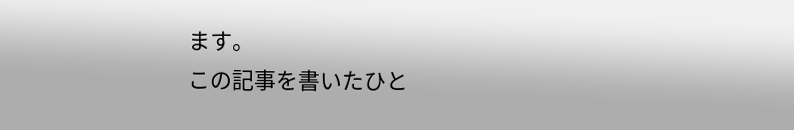ます。
この記事を書いたひと